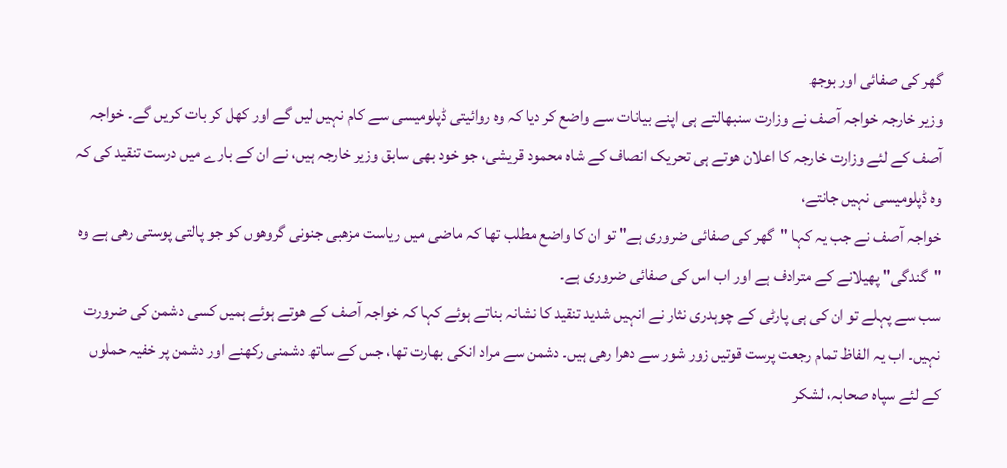گھر کی صفائی اور بوجھ
وزیر خارجہ خواجہ آصف نے وزارت سنبھالتے ہی اپنے بیانات سے واضع کر دیا کہ وہ روائیتی ڈپلومیسی سے کام نہیں لیں گے اور کھل کر بات کریں گے۔ خواجہ آصف کے لئے وزارت خارجہ کا اعلان ھوتے ہی تحریک انصاف کے شاہ محمود قریشی، جو خود بھی سابق وزیر خارجہ ہیں، نے ان کے بارے میں درست تنقید کی کہ وہ ڈپلومیسی نہیں جانتے،
خواجہ آصف نے جب یہ کہا "گھر کی صفائی ضروری ہے" تو ان کا واضع مطلب تھا کہ ماضی میں ریاست مزھبی جنونی گروھوں کو جو پالتی پوستی رھی ہے وہ "گندگی" پھیلانے کے مترادف ہے اور اب اس کی صفائی ضروری ہے۔
سب سے پہلے تو ان کی ہی پارٹی کے چوہدری نثار نے انہیں شدید تنقید کا نشانہ بناتے ہوئے کہا کہ خواجہ آصف کے ھوتے ہوئے ہمیں کسی دشمن کی ضرورت نہیں۔ اب یہ الفاظ تمام رجعت پرست قوتیں زور شور سے دھرا رھی ہیں۔ دشمن سے مراد انکی بھارت تھا، جس کے ساتھ دشمنی رکھنے اور دشمن پر خفیہ حملوں کے لئے سپاہ صحابہ، لشکر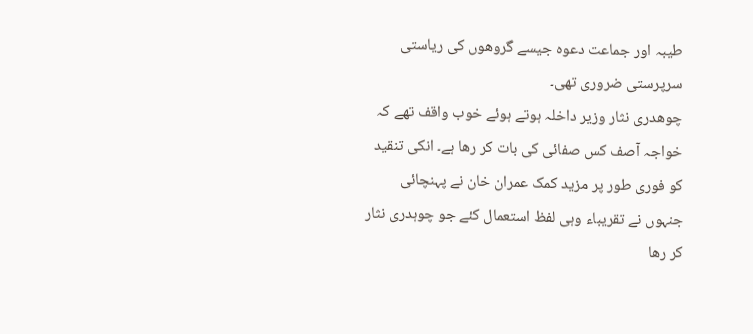طیبہ اور جماعت دعوہ جیسے گروھوں کی ریاستی سرپرستی ضروری تھی۔
چوھدری نثار وزیر داخلہ ہوتے ہوئے خوب واقف تھے کہ خواجہ آصف کس صفائی کی بات کر رھا ہے۔ انکی تنقید کو فوری طور پر مزید کمک عمران خان نے پہنچائی جنہوں نے تقریباء وہی لفظ استعمال کئے جو چوہدری نثار کر رھا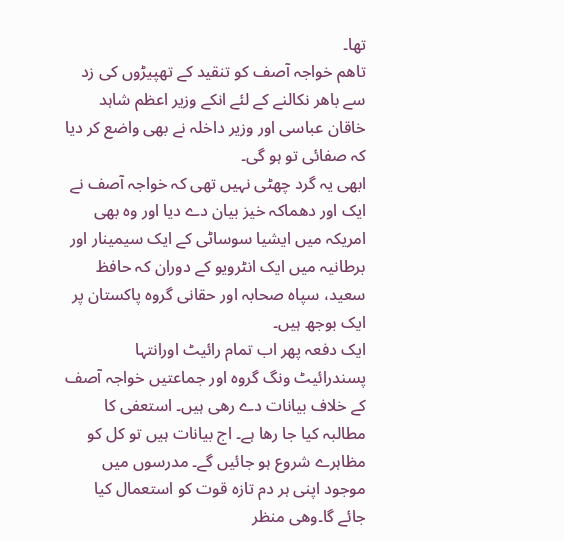تھا۔
تاھم خواجہ آصف کو تنقید کے تھپیڑوں کی زد سے باھر نکالنے کے لئے انکے وزیر اعظم شاہد خاقان عباسی اور وزیر داخلہ نے بھی واضع کر دیا کہ صفائی تو ہو گی۔
ابھی یہ گرد چھٹی نہیں تھی کہ خواجہ آصف نے ایک اور دھماکہ خیز بیان دے دیا اور وہ بھی امریکہ میں ایشیا سوساٹی کے ایک سیمینار اور برطانیہ میں ایک انٹرویو کے دوران کہ حافظ سعید، سپاہ صحابہ اور حقانی گروہ پاکستان پر ایک بوجھ ہیں۔
ایک دفعہ پھر اب تمام رائیٹ اورانتہا پسندرائیٹ ونگ گروہ اور جماعتیں خواجہ آصف کے خلاف بیانات دے رھی ہیں۔ استعفی کا مطالبہ کیا جا رھا ہے۔ اج بیانات ہیں تو کل کو مظاہرے شروع ہو جائیں گے۔ مدرسوں میں موجود اپنی ہر دم تازہ قوت کو استعمال کیا جائے گا۔وھی منظر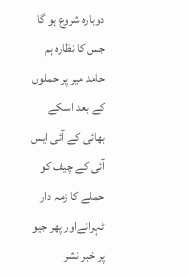دوبارہ شروع ہو گا جس کا نظارہ ہم حامد میر پر حملوں کے بعد اسکے بھائی کے آئی ایس آئی کے چیف کو حملے کا زمہ دار ٹہرانےاور پھر جیو پر خبر نشر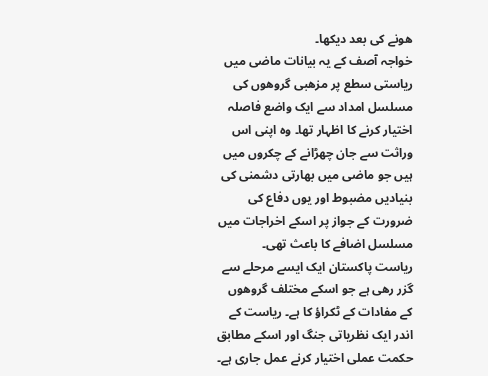ھونے کی بعد دیکھا۔
خواجہ آصف کے یہ بیانات ماضی میں ریاستی سطع پر مزھبی گروھوں کی مسلسل امداد سے ایک واضع فاصلہ اختیار کرنے کا اظہار تھا۔ وہ اپنی اس وراثت سے جان چھڑانے کے چکروں میں ہیں جو ماضی میں بھارتی دشمنی کی بنیادیں مضبوط اور یوں دفاع کی ضرورت کے جواز پر اسکے اخراجات میں مسلسل اضافے کا باعث تھی۔
ریاست پاکستان ایک ایسے مرحلے سے گزر رھی ہے جو اسکے مختلف گروھوں کے مفادات کے ٹکراؤ کا ہے۔ ریاست کے اندر ایک نظریاتی جنگ اور اسکے مطابق حکمت عملی اختیار کرنے عمل جاری ہے۔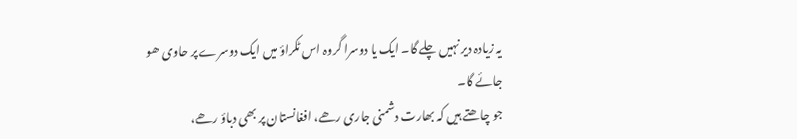یہ زیادہ دیر نہیں چلے گا۔ ایک یا دوسرا گروہ اس ٹکراؤ میں ایک دوسرے پر حاوی ھو جائے گا۔
جو چاھتے ہیں کہ بھارت دشمنی جاری رھے، افغانستان پر بھی دباؤ رھے،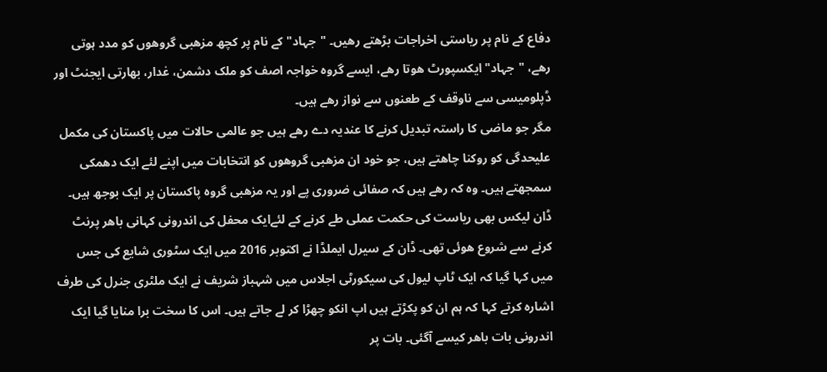دفاع کے نام پر ریاستی اخراجات بڑھتے رھیں۔ "جہاد" کے نام پر کچھ مزھبی گروھوں کو مدد ہوتی رھے، "جہاد" ایکسپورٹ ھوتا رھے، ایسے گروہ خواجہ اصف کو ملک دشمن، غدار، بھارتی ایجنٹ اور ڈپلومیسی سے ناوقف کے طعنوں سے نواز رھے ہیں۔
مگر جو ماضی کا راستہ تبدیل کرنے کا عندیہ دے رھے ہیں جو عالمی حالات میں پاکستان کی مکمل علیحدگی کو روکنا چاھتے ہیں، جو خود ان مزھبی گروھوں کو انتخابات میں اپنے لئے ایک دھمکی سمجھتے ہیں۔ وہ کہ رھے ہیں کہ صفائی ضروری پے اور یہ مزھبی گروہ پاکستان پر ایک بوجھ ہیں۔
ڈان لیکس بھی ریاست کی حکمت عملی طے کرنے کے لئےایک محفل کی اندرونی کہانی باھر پرنٹ کرنے سے شروع ھوئی تھی۔ ڈان کے سیرل ایملڈا نے اکتوبر 2016 میں ایک سٹوری شایع کی جس میں کہا گیا کہ ایک ٹاپ لیول کی سیکورٹی اجلاس میں شہباز شریف نے ایک ملٹری جنرل کی طرف اشارہ کرتے کہا کہ ہم ان کو پکڑتے ہیں اپ انکو چھڑا کر لے جاتے ہیں۔ اس کا سخت برا منایا گیا ایک اندرونی بات باھر کیسے آگئی۔ بات پر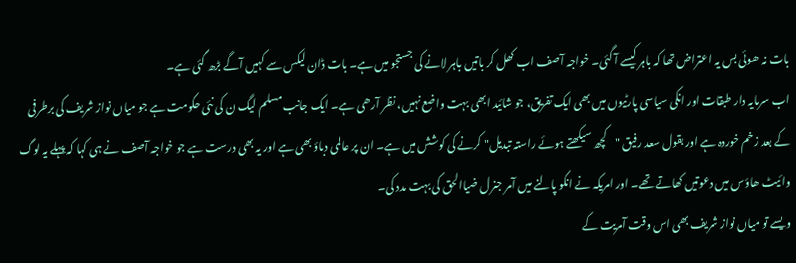بات نہ ھوئی بس یہ اعتراض تھا کہ باہر کیسے آ گئی۔ خواجہ آصف اب کھل کر باتیں باہر لانے کی جستجو میں ہے۔ بات ڈان لیکس سے کہیں آگے بڑھ گئی ہے۔
اب سرمایہ دار طبقات اور انکی سیاسی پارٹیوں میں بھی ایک تفریق، جو شائید ابھی بہت واضع نہیں، نظر آرھی ہے۔ ایک جانب مسلم لیگ ن کی نئی حکومت ہے جو میاں نواز شریف کی برطرفی کے بعد زخم خوردہ ہے اور بقول سعد رفیق "کچھ سیکھتے ہوئے راستہ تبدیل" کرنے کی کوشش میں ہے۔ ان پر عالمی دباؤ بھی ہے اور یہ بھی درست ہے جو خواجہ آصف نے ہی کہا کہ پہلے یہ لوگ وائیٹ ھاؤس میں دعوتیں کھاتے تھے۔ اور امریکہ نے انکو پالنے میں آمر جنرل ضیاالحق کی بہت مدد کی۔
ویسے تو میاں نواز شریف بھی اس وقت آمریت کے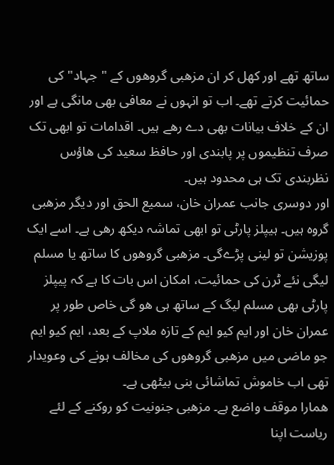ساتھ تھے اور کھل کر ان مزھبی گروھوں کے "جہاد" کی حمائیت کرتے تھے۔ اب تو انہوں نے معافی بھی مانگی ہے اور ان کے خلاف بیانات بھی دے رھے ہیں۔ اقدامات تو ابھی تک صرف تنظیموں پر پابندی اور حافظ سعید کی ھاؤس نظربندی تک ہی محدود ہیں۔
اور دوسری جانب عمران خان، سمیع الحق اور دیگر مزھبی گروہ ہیں۔ ہیپلز پارٹی تو ابھی تماشہ دیکھ رھی ہے۔ اسے ایک پوزیشن تو لینی پڑےگی۔ مزھبی گروھوں کا ساتھ یا مسلم لیگی نئے ٹرن کی حمائیت، امکان اس بات کا ہے کہ پیپلز پارٹی بھی مسلم لیگ کے ساتھ ہی ھو گی خاص طور پر عمران خان اور ایم کیو ایم کے تازہ ملاپ کے بعد، ایم کیو ایم جو ماضی میں مزھبی گروھوں کی مخالف ہونے کی وعویدار تھی اب خاموش تماشائی بنی بیٹھی ہے۔
ھمارا موقف واضع ہے۔ مزھبی جنونیت کو روکنے کے لئے ریاست اپنا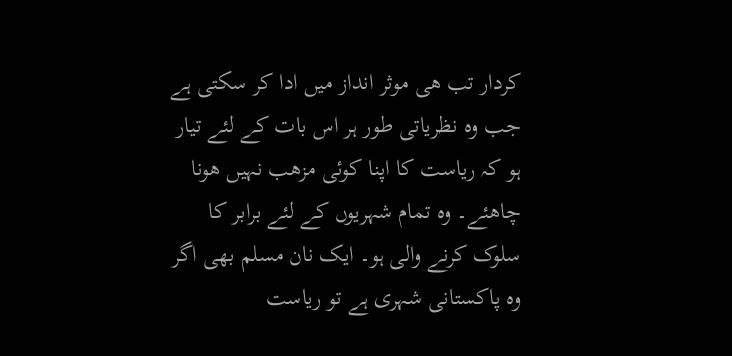کردار تب ھی موثر انداز میں ادا کر سکتی ہے جب وہ نظریاتی طور ہر اس بات کے لئے تیار ہو کہ ریاست کا اپنا کوئی مزھب نہیں ھونا چاھئے۔ وہ تمام شہریوں کے لئے برابر کا سلوک کرنے والی ہو۔ ایک نان مسلم بھی اگر وہ پاکستانی شہری ہے تو ریاست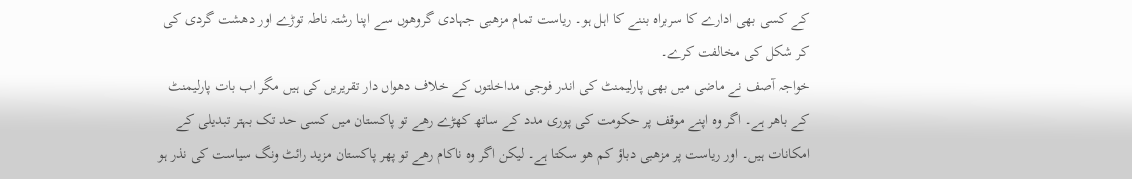کے کسی بھی ادارے کا سربراہ بننے کا اہل ہو۔ ریاست تمام مزھبی جہادی گروھوں سے اپنا رشتہ ناطہ توڑے اور دھشت گردی کی کر شکل کی مخالفت کرے۔
خواجہ آصف نے ماضی میں بھی پارلیمنٹ کی اندر فوجی مداخلتوں کے خلاف دھواں دار تقریریں کی ہیں مگر اب بات پارلیمنٹ کے باھر ہے۔ اگر وہ اپنے موقف پر حکومت کی پوری مدد کے ساتھ کھڑے رھے تو پاکستان میں کسی حد تک بہتر تبدیلی کے امکانات ہیں۔ اور ریاست پر مزھبی دباؤ کم ھو سکتا ہے۔ لیکن اگر وہ ناکام رھے تو پھر پاکستان مزید رائٹ ونگ سیاست کی نذر ہو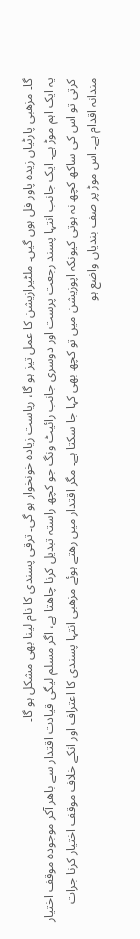گا۔ مزھبی پارٹیاں زیدہ پاور فل ہوں گیں۔ ملٹیرازیشن کا عمل تیز ہو گا، ریاست زیادہ خونخوار ہو گی۔ ترقی پسندی کا نام لینا بھی مشکل ہو گا۔
یہ ایک اہم موڑ ہے۔ ایک جانب انتہا پسند رجعت پرست اور دوسری جانب رائیٹ ونگ جو کچھ راستہ تبدیل کرنا چاھتا ہے، اگر مسلم لیگی قیادت اقتدار سے باھر آکر موجودہ موقف اختیار کرتی تو اس کی ساکھ کچھ نہ ہوتی کیونکہ اپوزیشن میں تو کچھ بھی کہا جا سکتا ہے۔ مگر اقتدار میں رھتے ہوئے مزھبی انتہا پسندی کا اعتراف اور انکے خلاف موقف اختیار کرنا جرات مندانہ اقدام ہے۔ اس موڑ پر صف بندیاں واضع ہو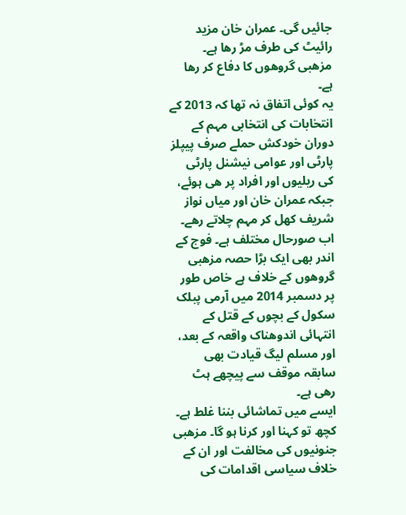جائیں گی۔ عمران خان مزید رائیٹ کی طرف مڑ رھا ہے۔ مزھبی گروھوں کا دفاع کر رھا ہے۔
یہ کوئی اتفاق نہ تھا کہ 2013 کے انتخابات کی انتخابی مہم کے دوران خودکش حملے صرف پیپلز پارٹی اور عوامی نیشنل پارٹی کی ریلیوں اور افراد پر ھی ہوئے، جبکہ عمران خان اور میاں نواز شریف کھل کر مہم چلاتے رھے۔
اب صورحال مختلف ہے۔ فوج کے اندر بھی ایک بڑا حصہ مزھبی گروھوں کے خلاف ہے خاص طور پر دسمبر 2014 میں آرمی پبلک سکول کے بچوں کے قتل کے انتہائی اندوھناک واقعہ کے بعد، اور مسلم لیگ قیادت بھی سابقہ موقف سے پیچھے ہٹ رھی ہے۔
ایسے میں تماشائی بننا غلط ہے۔ کچھ تو کہنا اور کرنا ہو گا۔ مزھبی جنونیوں کی مخالفت اور ان کے خلاف سیاسی اقدامات کی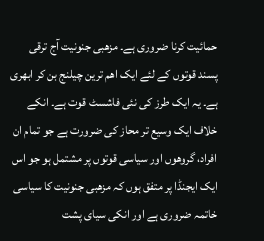حمائیت کرنا ضروری ہے۔ مزھبی جنونیت آج ترقی پسند قوتوں کے لئے ایک اھم ترین چیلنج بن کر ابھری ہے۔ یہ ایک طرز کی نئی فاشسٹ قوت ہے۔ انکے خلاف ایک وسیع تر محاز کی ضرورت ہے جو تمام ان افراد، گروھوں اور سیاسی قوتوں پر مشتمل ہو جو اس ایک ایجنڈا پر متفق ہوں کہ مزھبی جنونیت کا سیاسی خاتمہ ضروری ہے اور انکی سیای پشت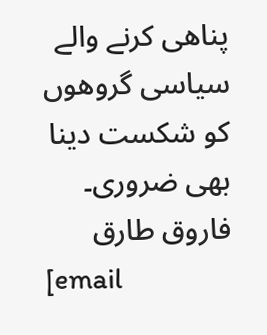پناھی کرنے والے سیاسی گروھوں کو شکست دینا بھی ضروری۔
فاروق طارق
[email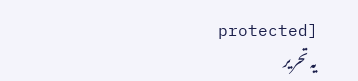protected]
یہ تحریر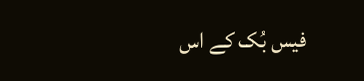فیس بُک کے اس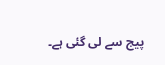پیج سے لی گئی ہے۔